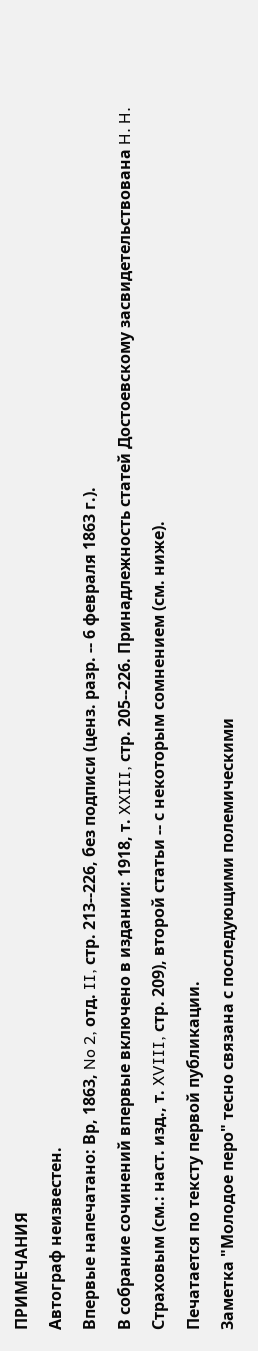ПРИМЕЧАНИЯ
Автограф неизвестен.
Впервые напечатано: Вр, 1863, No 2, отд. II, стр. 213--226, без подписи (ценз. разр. -- 6 февраля 1863 г.).
В собрание сочинений впервые включено в издании: 1918, т. XXIII, стр. 205--226. Принадлежность статей Достоевскому засвидетельствована H. H. Страховым (см.: наст. изд., т. XVIII, стр. 209), второй статьи -- с некоторым сомнением (см. ниже).
Печатается по тексту первой публикации.
Заметка "Молодое перо" тесно связана с последующими полемическими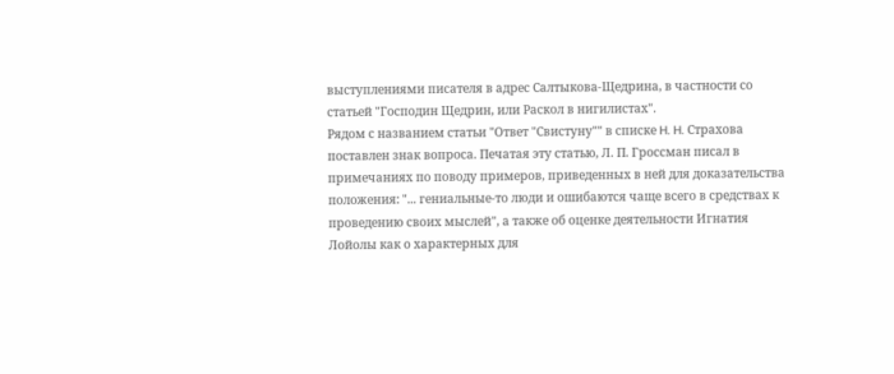выступлениями писателя в адрес Салтыкова-Щедрина, в частности со статьей "Господин Щедрин, или Раскол в нигилистах".
Рядом с названием статьи "Ответ "Свистуну"" в списке H. H. Страхова поставлен знак вопроса. Печатая эту статью, Л. П. Гроссман писал в примечаниях по поводу примеров, приведенных в ней для доказательства положения: "... гениальные-то люди и ошибаются чаще всего в средствах к проведению своих мыслей", а также об оценке деятельности Игнатия Лойолы как о характерных для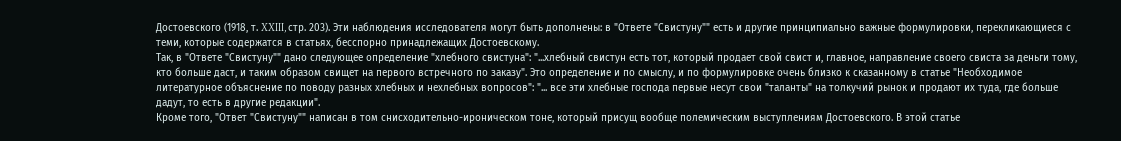Достоевского (1918, т. XXIII, стр. 203). Эти наблюдения исследователя могут быть дополнены: в "Ответе "Свистуну"" есть и другие принципиально важные формулировки, перекликающиеся с теми, которые содержатся в статьях, бесспорно принадлежащих Достоевскому.
Так, в "Ответе "Свистуну"" дано следующее определение "хлебного свистуна": "...хлебный свистун есть тот, который продает свой свист и, главное, направление своего свиста за деньги тому, кто больше даст, и таким образом свищет на первого встречного по заказу". Это определение и по смыслу, и по формулировке очень близко к сказанному в статье "Необходимое литературное объяснение по поводу разных хлебных и нехлебных вопросов": "... все эти хлебные господа первые несут свои "таланты" на толкучий рынок и продают их туда, где больше дадут, то есть в другие редакции".
Кроме того, "Ответ "Свистуну"" написан в том снисходительно-ироническом тоне, который присущ вообще полемическим выступлениям Достоевского. В этой статье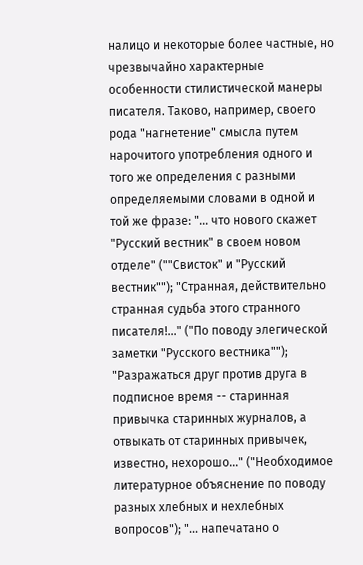налицо и некоторые более частные, но чрезвычайно характерные особенности стилистической манеры писателя. Таково, например, своего рода "нагнетение" смысла путем нарочитого употребления одного и того же определения с разными определяемыми словами в одной и той же фразе: "... что нового скажет "Русский вестник" в своем новом отделе" (""Свисток" и "Русский вестник""); "Странная, действительно странная судьба этого странного писателя!..." ("По поводу элегической заметки "Русского вестника""); "Разражаться друг против друга в подписное время -- старинная привычка старинных журналов, а отвыкать от старинных привычек, известно, нехорошо..." ("Необходимое литературное объяснение по поводу разных хлебных и нехлебных вопросов"); "... напечатано о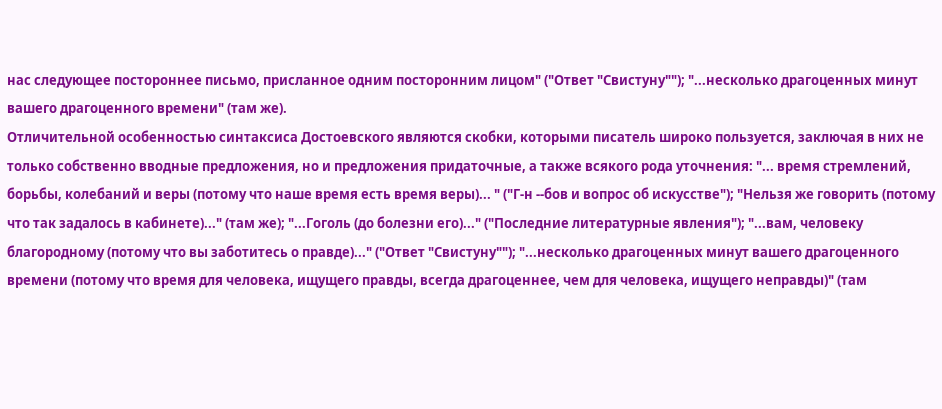нас следующее постороннее письмо, присланное одним посторонним лицом" ("Ответ "Свистуну""); "...несколько драгоценных минут вашего драгоценного времени" (там же).
Отличительной особенностью синтаксиса Достоевского являются скобки, которыми писатель широко пользуется, заключая в них не только собственно вводные предложения, но и предложения придаточные, а также всякого рода уточнения: "... время стремлений, борьбы, колебаний и веры (потому что наше время есть время веры)... " ("Г-н --бов и вопрос об искусстве"); "Нельзя же говорить (потому что так задалось в кабинете)..." (там же); "...Гоголь (до болезни его)..." ("Последние литературные явления"); "...вам, человеку благородному (потому что вы заботитесь о правде)..." ("Ответ "Свистуну""); "...несколько драгоценных минут вашего драгоценного времени (потому что время для человека, ищущего правды, всегда драгоценнее, чем для человека, ищущего неправды)" (там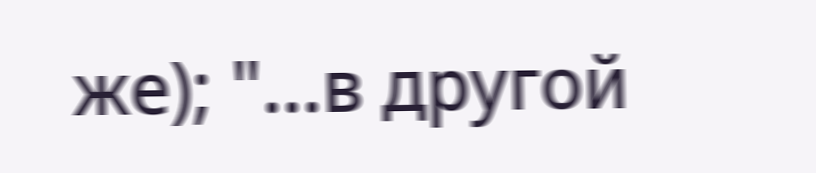же); "...в другой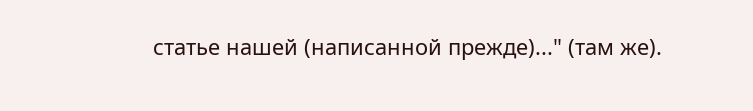статье нашей (написанной прежде)..." (там же).